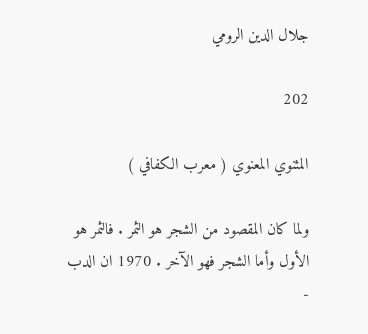جلال الدين الرومي

202

المثنوي المعنوي ( معرب الكفافي )

ولما كان المقصود من الشجر هو الثمر . فالثمر هو الأول وأما الشجر فهو الآخر . 1970 ان الدب -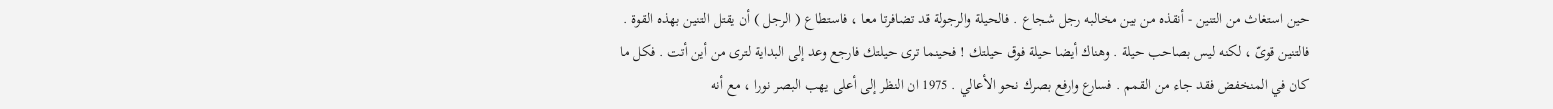حين استغاث من التنين - أنقذه من بين مخالبه رجل شجاع . فالحيلة والرجولة قد تضافرتا معا ، فاستطاع ( الرجل ) أن يقتل التنين بهذه القوة . فالتنين قوىّ ، لكنه ليس بصاحب حيلة . وهناك أيضا حيلة فوق حيلتك ! فحينما ترى حيلتك فارجع وعد إلى البداية لترى من أين أتت . فكل ما كان في المنخفض فقد جاء من القمم . فسارع وارفع بصرك نحو الأعالي . 1975 ان النظر إلى أعلى يهب البصر نورا ، مع أنه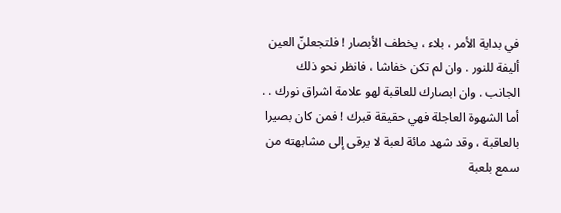في بداية الأمر ، بلاء ، يخطف الأبصار ! فلتجعلنّ العين أليفة للنور . وان لم تكن خفاشا ، فانظر نحو ذلك الجانب . وان ابصارك للعاقبة لهو علامة اشراق نورك . . أما الشهوة العاجلة فهي حقيقة قبرك ! فمن كان بصيرا بالعاقبة ، وقد شهد مائة لعبة لا يرقى إلى مشابهته من سمع بلعبة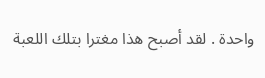واحدة . لقد أصبح هذا مغترا بتلك اللعبة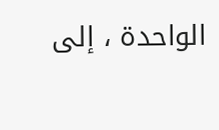الواحدة ، إلى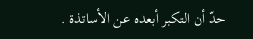حدّ أن التكبر أبعده عن الأساتذة .